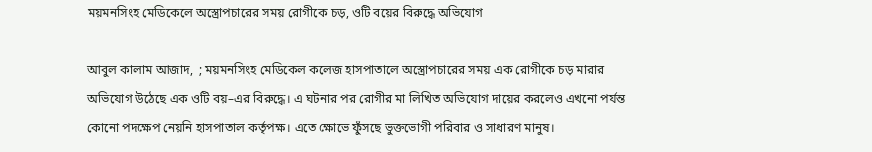ময়মনসিংহ মেডিকেলে অস্ত্রোপচারের সময় রোগীকে চড়, ওটি বয়ের বিরুদ্ধে অভিযোগ

আবুল কালাম আজাদ,  ; ময়মনসিংহ মেডিকেল কলেজ হাসপাতালে অস্ত্রোপচারের সময় এক রোগীকে চড় মারার অভিযোগ উঠেছে এক ওটি বয়–এর বিরুদ্ধে। এ ঘটনার পর রোগীর মা লিখিত অভিযোগ দায়ের করলেও এখনো পর্যন্ত কোনো পদক্ষেপ নেয়নি হাসপাতাল কর্তৃপক্ষ। এতে ক্ষোভে ফুঁসছে ভুক্তভোগী পরিবার ও সাধারণ মানুষ।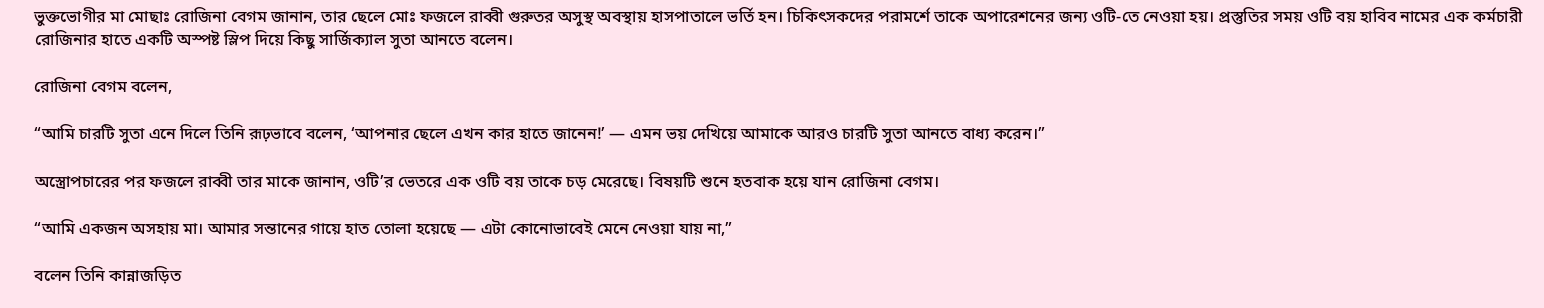ভুক্তভোগীর মা মোছাঃ রোজিনা বেগম জানান, তার ছেলে মোঃ ফজলে রাব্বী গুরুতর অসুস্থ অবস্থায় হাসপাতালে ভর্তি হন। চিকিৎসকদের পরামর্শে তাকে অপারেশনের জন্য ওটি-তে নেওয়া হয়। প্রস্তুতির সময় ওটি বয় হাবিব নামের এক কর্মচারী রোজিনার হাতে একটি অস্পষ্ট স্লিপ দিয়ে কিছু সার্জিক্যাল সুতা আনতে বলেন।

রোজিনা বেগম বলেন,

“আমি চারটি সুতা এনে দিলে তিনি রূঢ়ভাবে বলেন, ‘আপনার ছেলে এখন কার হাতে জানেন!’ — এমন ভয় দেখিয়ে আমাকে আরও চারটি সুতা আনতে বাধ্য করেন।”

অস্ত্রোপচারের পর ফজলে রাব্বী তার মাকে জানান, ওটি’র ভেতরে এক ওটি বয় তাকে চড় মেরেছে। বিষয়টি শুনে হতবাক হয়ে যান রোজিনা বেগম।

“আমি একজন অসহায় মা। আমার সন্তানের গায়ে হাত তোলা হয়েছে — এটা কোনোভাবেই মেনে নেওয়া যায় না,”

বলেন তিনি কান্নাজড়িত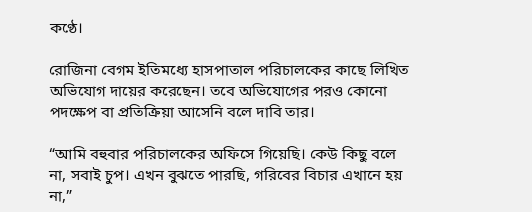কণ্ঠে।

রোজিনা বেগম ইতিমধ্যে হাসপাতাল পরিচালকের কাছে লিখিত অভিযোগ দায়ের করেছেন। তবে অভিযোগের পরও কোনো পদক্ষেপ বা প্রতিক্রিয়া আসেনি বলে দাবি তার।

“আমি বহুবার পরিচালকের অফিসে গিয়েছি। কেউ কিছু বলে না, সবাই চুপ। এখন বুঝতে পারছি, গরিবের বিচার এখানে হয় না,”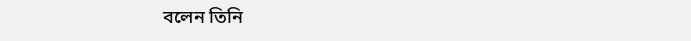বলেন তিনি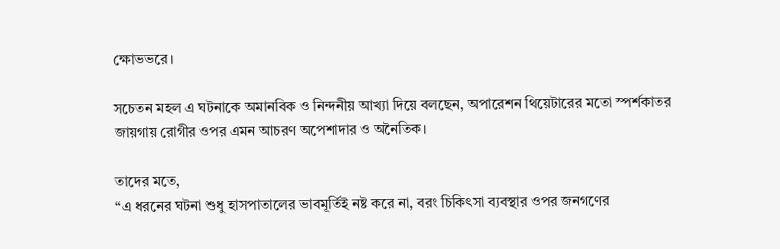ক্ষোভভরে।

সচেতন মহল এ ঘটনাকে অমানবিক ও নিন্দনীয় আখ্যা দিয়ে বলছেন, অপারেশন থিয়েটারের মতো স্পর্শকাতর জায়গায় রোগীর ওপর এমন আচরণ অপেশাদার ও অনৈতিক।

তাদের মতে,
“এ ধরনের ঘটনা শুধু হাসপাতালের ভাবমূর্তিই নষ্ট করে না, বরং চিকিৎসা ব্যবস্থার ওপর জনগণের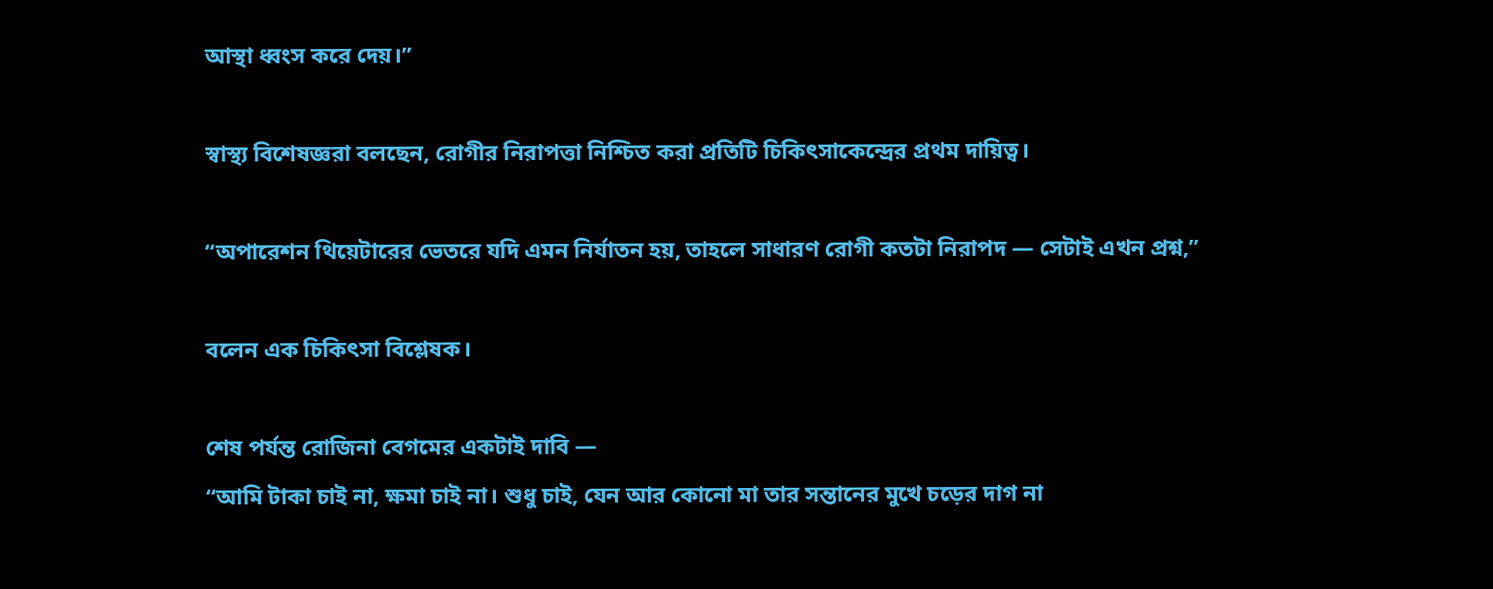আস্থা ধ্বংস করে দেয়।”

স্বাস্থ্য বিশেষজ্ঞরা বলছেন, রোগীর নিরাপত্তা নিশ্চিত করা প্রতিটি চিকিৎসাকেন্দ্রের প্রথম দায়িত্ব।

“অপারেশন থিয়েটারের ভেতরে যদি এমন নির্যাতন হয়, তাহলে সাধারণ রোগী কতটা নিরাপদ — সেটাই এখন প্রশ্ন,”

বলেন এক চিকিৎসা বিশ্লেষক।

শেষ পর্যন্ত রোজিনা বেগমের একটাই দাবি —
“আমি টাকা চাই না, ক্ষমা চাই না। শুধু চাই, যেন আর কোনো মা তার সন্তানের মুখে চড়ের দাগ না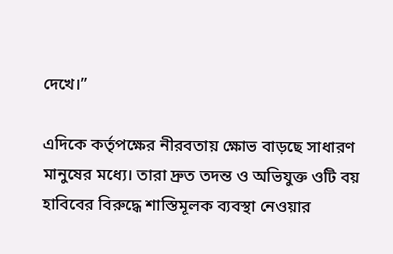দেখে।”

এদিকে কর্তৃপক্ষের নীরবতায় ক্ষোভ বাড়ছে সাধারণ মানুষের মধ্যে। তারা দ্রুত তদন্ত ও অভিযুক্ত ওটি বয় হাবিবের বিরুদ্ধে শাস্তিমূলক ব্যবস্থা নেওয়ার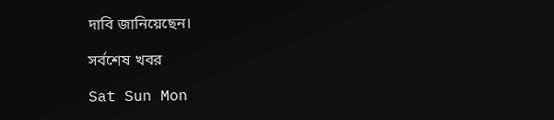দাবি জানিয়েছেন।

সর্বশেষ খবর

Sat Sun Mon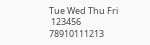Tue Wed Thu Fri
 123456
78910111213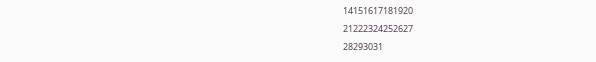14151617181920
21222324252627
28293031